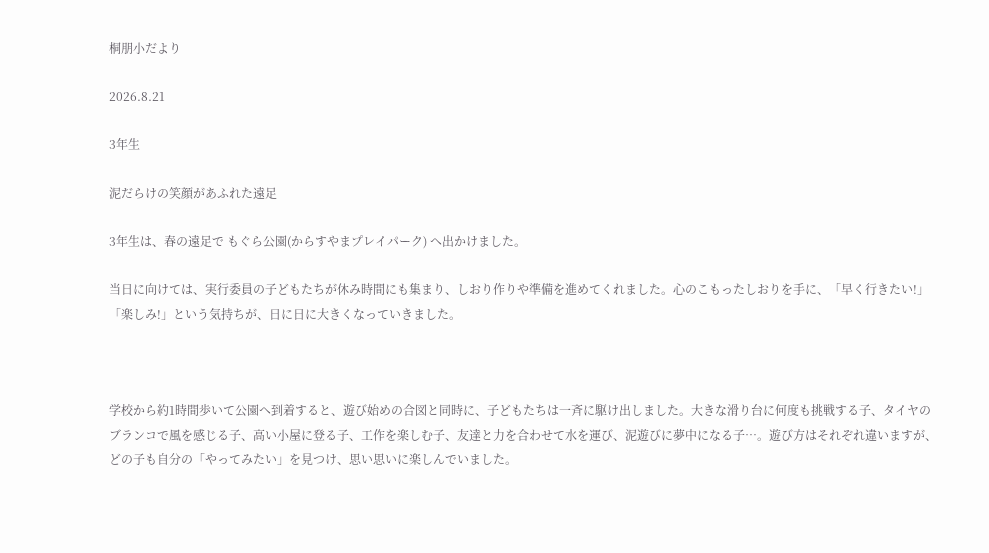桐朋小だより

2026.8.21

3年生

泥だらけの笑顔があふれた遠足

3年生は、春の遠足で もぐら公園(からすやまプレイパーク) へ出かけました。

当日に向けては、実行委員の子どもたちが休み時間にも集まり、しおり作りや準備を進めてくれました。心のこもったしおりを手に、「早く行きたい!」「楽しみ!」という気持ちが、日に日に大きくなっていきました。



学校から約1時間歩いて公園へ到着すると、遊び始めの合図と同時に、子どもたちは一斉に駆け出しました。大きな滑り台に何度も挑戦する子、タイヤのブランコで風を感じる子、高い小屋に登る子、工作を楽しむ子、友達と力を合わせて水を運び、泥遊びに夢中になる子…。遊び方はそれぞれ違いますが、どの子も自分の「やってみたい」を見つけ、思い思いに楽しんでいました。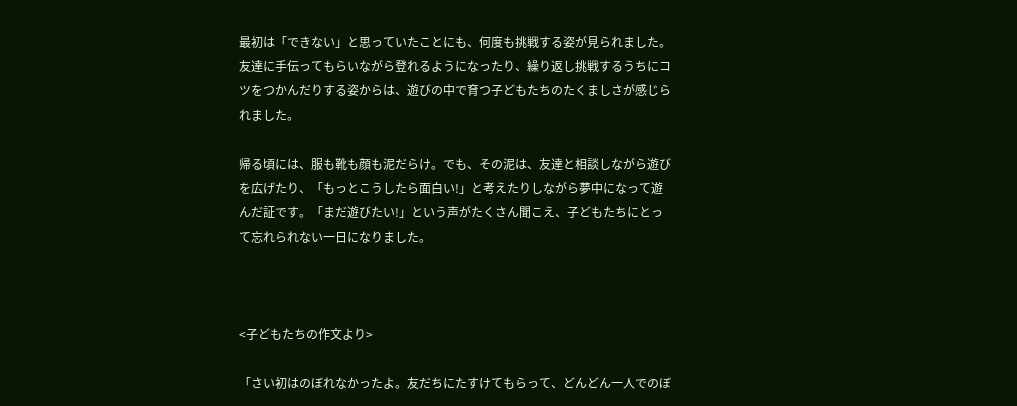最初は「できない」と思っていたことにも、何度も挑戦する姿が見られました。友達に手伝ってもらいながら登れるようになったり、繰り返し挑戦するうちにコツをつかんだりする姿からは、遊びの中で育つ子どもたちのたくましさが感じられました。

帰る頃には、服も靴も顔も泥だらけ。でも、その泥は、友達と相談しながら遊びを広げたり、「もっとこうしたら面白い!」と考えたりしながら夢中になって遊んだ証です。「まだ遊びたい!」という声がたくさん聞こえ、子どもたちにとって忘れられない一日になりました。



<子どもたちの作文より>

「さい初はのぼれなかったよ。友だちにたすけてもらって、どんどん一人でのぼ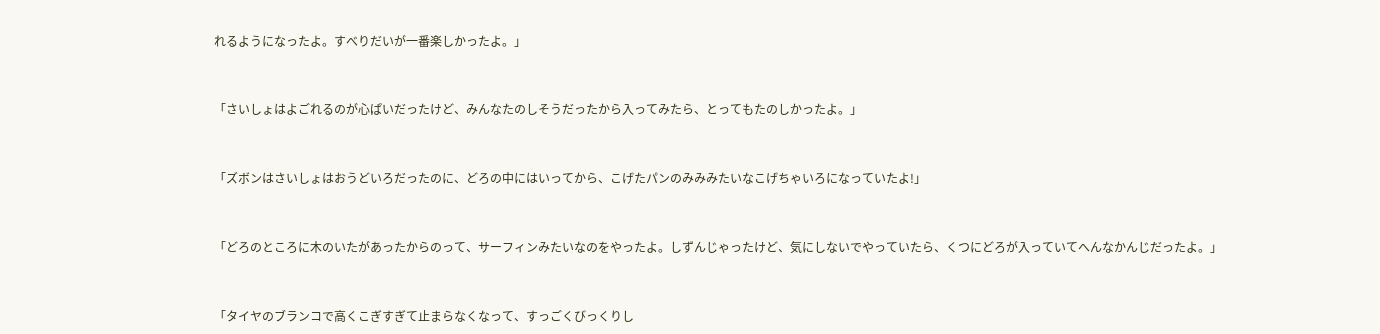れるようになったよ。すべりだいが一番楽しかったよ。」



「さいしょはよごれるのが心ぱいだったけど、みんなたのしそうだったから入ってみたら、とってもたのしかったよ。」



「ズボンはさいしょはおうどいろだったのに、どろの中にはいってから、こげたパンのみみみたいなこげちゃいろになっていたよ!」



「どろのところに木のいたがあったからのって、サーフィンみたいなのをやったよ。しずんじゃったけど、気にしないでやっていたら、くつにどろが入っていてへんなかんじだったよ。」



「タイヤのブランコで高くこぎすぎて止まらなくなって、すっごくびっくりし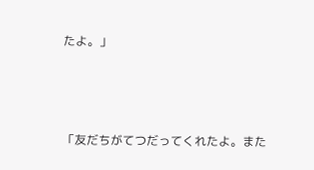たよ。」



「友だちがてつだってくれたよ。また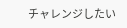チャレンジしたい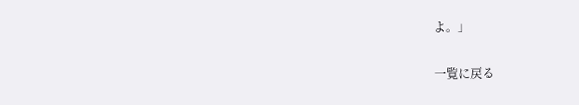よ。」

一覧に戻る